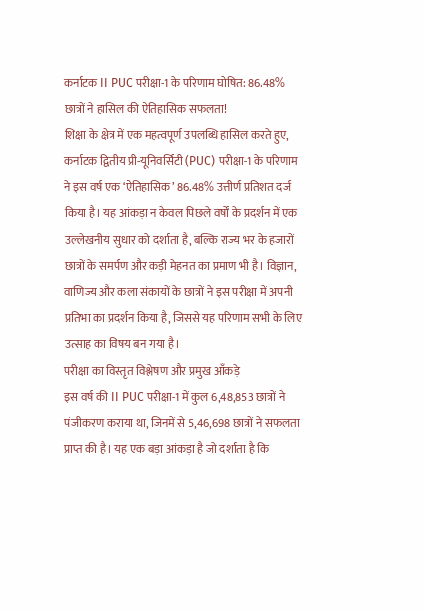कर्नाटक II PUC परीक्षा-1 के परिणाम घोषित: 86.48% छात्रों ने हासिल की ऐतिहासिक सफलता!
शिक्षा के क्षेत्र में एक महत्वपूर्ण उपलब्धि हासिल करते हुए, कर्नाटक द्वितीय प्री-यूनिवर्सिटी (PUC) परीक्षा-1 के परिणाम ने इस वर्ष एक ‘ऐतिहासिक’ 86.48% उत्तीर्ण प्रतिशत दर्ज किया है। यह आंकड़ा न केवल पिछले वर्षों के प्रदर्शन में एक उल्लेखनीय सुधार को दर्शाता है, बल्कि राज्य भर के हजारों छात्रों के समर्पण और कड़ी मेहनत का प्रमाण भी है। विज्ञान, वाणिज्य और कला संकायों के छात्रों ने इस परीक्षा में अपनी प्रतिभा का प्रदर्शन किया है, जिससे यह परिणाम सभी के लिए उत्साह का विषय बन गया है।
परीक्षा का विस्तृत विश्लेषण और प्रमुख आँकड़े
इस वर्ष की II PUC परीक्षा-1 में कुल 6,48,853 छात्रों ने पंजीकरण कराया था, जिनमें से 5,46,698 छात्रों ने सफलता प्राप्त की है। यह एक बड़ा आंकड़ा है जो दर्शाता है कि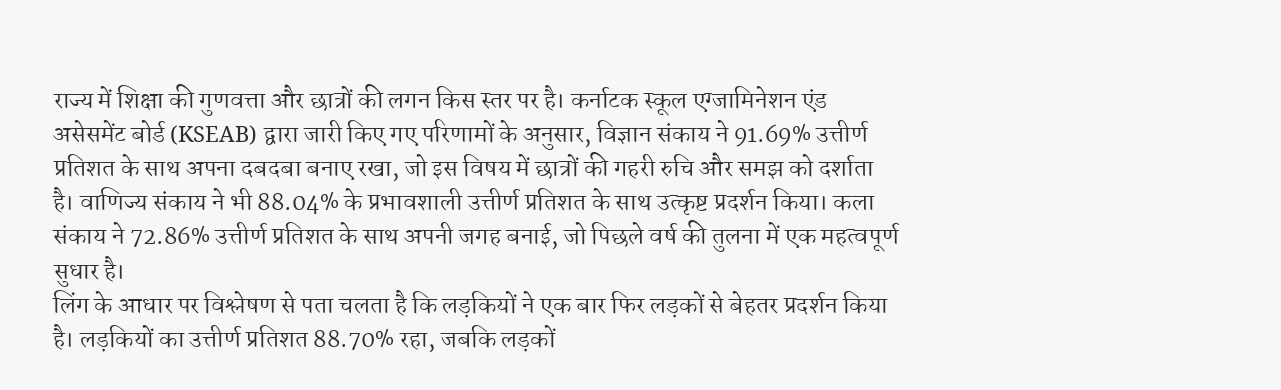राज्य में शिक्षा की गुणवत्ता और छात्रों की लगन किस स्तर पर है। कर्नाटक स्कूल एग्जामिनेशन एंड असेसमेंट बोर्ड (KSEAB) द्वारा जारी किए गए परिणामों के अनुसार, विज्ञान संकाय ने 91.69% उत्तीर्ण प्रतिशत के साथ अपना दबदबा बनाए रखा, जो इस विषय में छात्रों की गहरी रुचि और समझ को दर्शाता है। वाणिज्य संकाय ने भी 88.04% के प्रभावशाली उत्तीर्ण प्रतिशत के साथ उत्कृष्ट प्रदर्शन किया। कला संकाय ने 72.86% उत्तीर्ण प्रतिशत के साथ अपनी जगह बनाई, जो पिछले वर्ष की तुलना में एक महत्वपूर्ण सुधार है।
लिंग के आधार पर विश्लेषण से पता चलता है कि लड़कियों ने एक बार फिर लड़कों से बेहतर प्रदर्शन किया है। लड़कियों का उत्तीर्ण प्रतिशत 88.70% रहा, जबकि लड़कों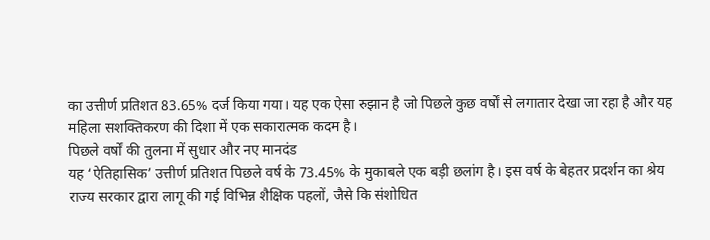का उत्तीर्ण प्रतिशत 83.65% दर्ज किया गया। यह एक ऐसा रुझान है जो पिछले कुछ वर्षों से लगातार देखा जा रहा है और यह महिला सशक्तिकरण की दिशा में एक सकारात्मक कदम है।
पिछले वर्षों की तुलना में सुधार और नए मानदंड
यह ‘ऐतिहासिक’ उत्तीर्ण प्रतिशत पिछले वर्ष के 73.45% के मुकाबले एक बड़ी छलांग है। इस वर्ष के बेहतर प्रदर्शन का श्रेय राज्य सरकार द्वारा लागू की गई विभिन्न शैक्षिक पहलों, जैसे कि संशोधित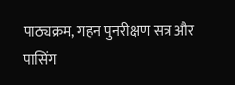पाठ्यक्रम, गहन पुनरीक्षण सत्र और पासिंग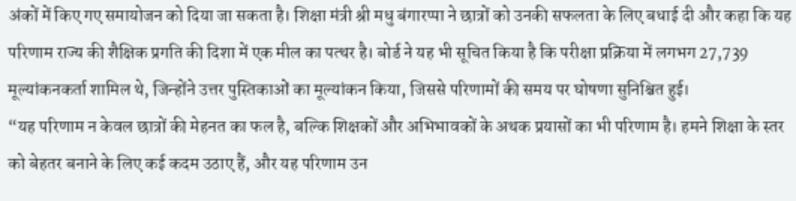अंकों में किए गए समायोजन को दिया जा सकता है। शिक्षा मंत्री श्री मधु बंगारप्पा ने छात्रों को उनकी सफलता के लिए बधाई दी और कहा कि यह परिणाम राज्य की शैक्षिक प्रगति की दिशा में एक मील का पत्थर है। बोर्ड ने यह भी सूचित किया है कि परीक्षा प्रक्रिया में लगभग 27,739 मूल्यांकनकर्ता शामिल थे, जिन्होंने उत्तर पुस्तिकाओं का मूल्यांकन किया, जिससे परिणामों की समय पर घोषणा सुनिश्चित हुई।
“यह परिणाम न केवल छात्रों की मेहनत का फल है, बल्कि शिक्षकों और अभिभावकों के अथक प्रयासों का भी परिणाम है। हमने शिक्षा के स्तर को बेहतर बनाने के लिए कई कदम उठाए हैं, और यह परिणाम उन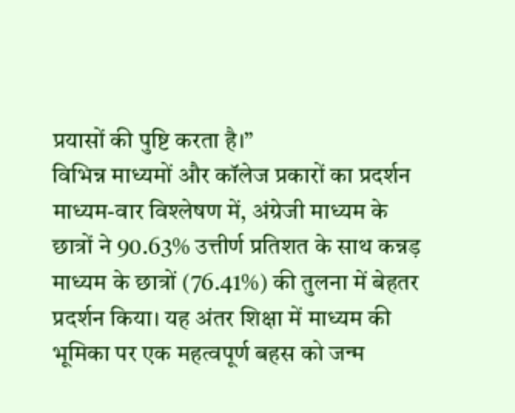प्रयासों की पुष्टि करता है।”
विभिन्न माध्यमों और कॉलेज प्रकारों का प्रदर्शन
माध्यम-वार विश्लेषण में, अंग्रेजी माध्यम के छात्रों ने 90.63% उत्तीर्ण प्रतिशत के साथ कन्नड़ माध्यम के छात्रों (76.41%) की तुलना में बेहतर प्रदर्शन किया। यह अंतर शिक्षा में माध्यम की भूमिका पर एक महत्वपूर्ण बहस को जन्म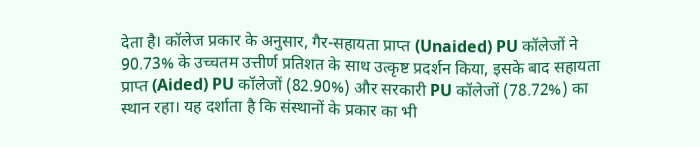देता है। कॉलेज प्रकार के अनुसार, गैर-सहायता प्राप्त (Unaided) PU कॉलेजों ने 90.73% के उच्चतम उत्तीर्ण प्रतिशत के साथ उत्कृष्ट प्रदर्शन किया, इसके बाद सहायता प्राप्त (Aided) PU कॉलेजों (82.90%) और सरकारी PU कॉलेजों (78.72%) का स्थान रहा। यह दर्शाता है कि संस्थानों के प्रकार का भी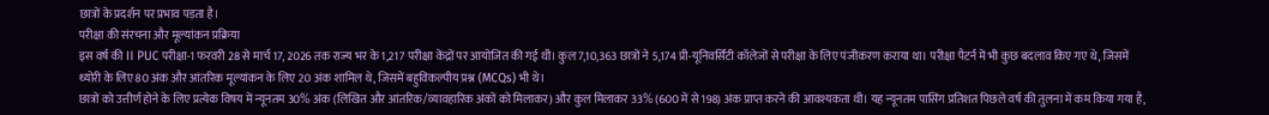छात्रों के प्रदर्शन पर प्रभाव पड़ता है।
परीक्षा की संरचना और मूल्यांकन प्रक्रिया
इस वर्ष की II PUC परीक्षा-1 फरवरी 28 से मार्च 17, 2026 तक राज्य भर के 1,217 परीक्षा केंद्रों पर आयोजित की गई थी। कुल 7,10,363 छात्रों ने 5,174 प्री-यूनिवर्सिटी कॉलेजों से परीक्षा के लिए पंजीकरण कराया था। परीक्षा पैटर्न में भी कुछ बदलाव किए गए थे, जिसमें थ्योरी के लिए 80 अंक और आंतरिक मूल्यांकन के लिए 20 अंक शामिल थे, जिसमें बहुविकल्पीय प्रश्न (MCQs) भी थे।
छात्रों को उत्तीर्ण होने के लिए प्रत्येक विषय में न्यूनतम 30% अंक (लिखित और आंतरिक/व्यावहारिक अंकों को मिलाकर) और कुल मिलाकर 33% (600 में से 198) अंक प्राप्त करने की आवश्यकता थी। यह न्यूनतम पासिंग प्रतिशत पिछले वर्ष की तुलना में कम किया गया है,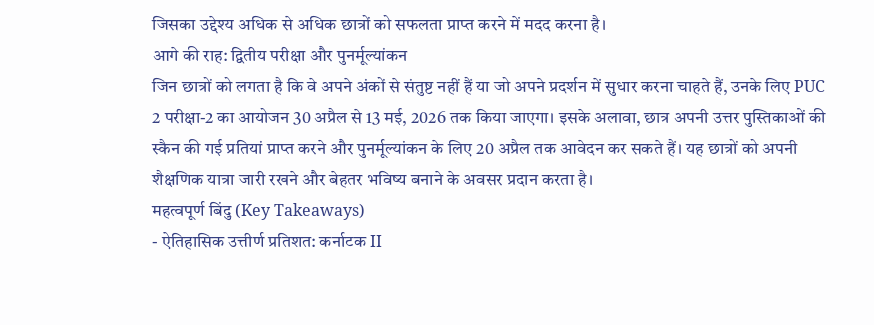जिसका उद्देश्य अधिक से अधिक छात्रों को सफलता प्राप्त करने में मदद करना है।
आगे की राह: द्वितीय परीक्षा और पुनर्मूल्यांकन
जिन छात्रों को लगता है कि वे अपने अंकों से संतुष्ट नहीं हैं या जो अपने प्रदर्शन में सुधार करना चाहते हैं, उनके लिए PUC 2 परीक्षा-2 का आयोजन 30 अप्रैल से 13 मई, 2026 तक किया जाएगा। इसके अलावा, छात्र अपनी उत्तर पुस्तिकाओं की स्कैन की गई प्रतियां प्राप्त करने और पुनर्मूल्यांकन के लिए 20 अप्रैल तक आवेदन कर सकते हैं। यह छात्रों को अपनी शैक्षणिक यात्रा जारी रखने और बेहतर भविष्य बनाने के अवसर प्रदान करता है।
महत्वपूर्ण बिंदु (Key Takeaways)
- ऐतिहासिक उत्तीर्ण प्रतिशत: कर्नाटक II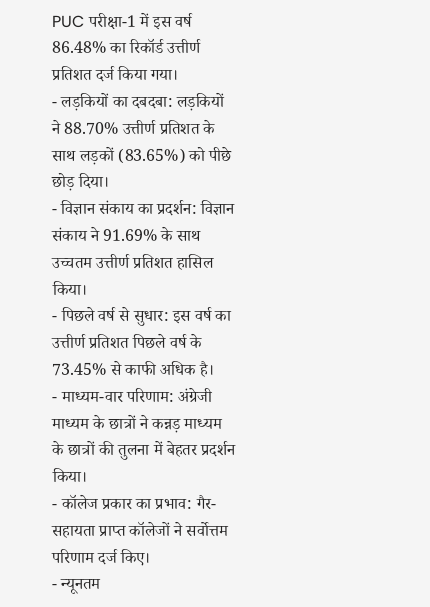PUC परीक्षा-1 में इस वर्ष 86.48% का रिकॉर्ड उत्तीर्ण प्रतिशत दर्ज किया गया।
- लड़कियों का दबदबा: लड़कियों ने 88.70% उत्तीर्ण प्रतिशत के साथ लड़कों (83.65%) को पीछे छोड़ दिया।
- विज्ञान संकाय का प्रदर्शन: विज्ञान संकाय ने 91.69% के साथ उच्चतम उत्तीर्ण प्रतिशत हासिल किया।
- पिछले वर्ष से सुधार: इस वर्ष का उत्तीर्ण प्रतिशत पिछले वर्ष के 73.45% से काफी अधिक है।
- माध्यम-वार परिणाम: अंग्रेजी माध्यम के छात्रों ने कन्नड़ माध्यम के छात्रों की तुलना में बेहतर प्रदर्शन किया।
- कॉलेज प्रकार का प्रभाव: गैर-सहायता प्राप्त कॉलेजों ने सर्वोत्तम परिणाम दर्ज किए।
- न्यूनतम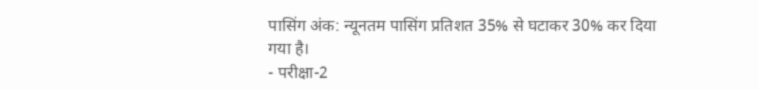पासिंग अंक: न्यूनतम पासिंग प्रतिशत 35% से घटाकर 30% कर दिया गया है।
- परीक्षा-2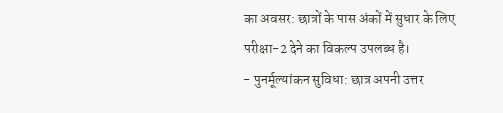का अवसर: छात्रों के पास अंकों में सुधार के लिए परीक्षा-2 देने का विकल्प उपलब्ध है।
- पुनर्मूल्यांकन सुविधा: छात्र अपनी उत्तर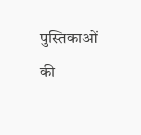पुस्तिकाओं की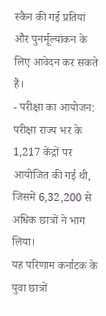स्कैन की गई प्रतियां और पुनर्मूल्यांकन के लिए आवेदन कर सकते हैं।
- परीक्षा का आयोजन: परीक्षा राज्य भर के 1,217 केंद्रों पर आयोजित की गई थी, जिसमें 6,32,200 से अधिक छात्रों ने भाग लिया।
यह परिणाम कर्नाटक के युवा छात्रों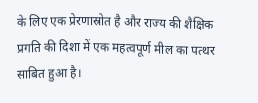के लिए एक प्रेरणास्रोत है और राज्य की शैक्षिक प्रगति की दिशा में एक महत्वपूर्ण मील का पत्थर साबित हुआ है।